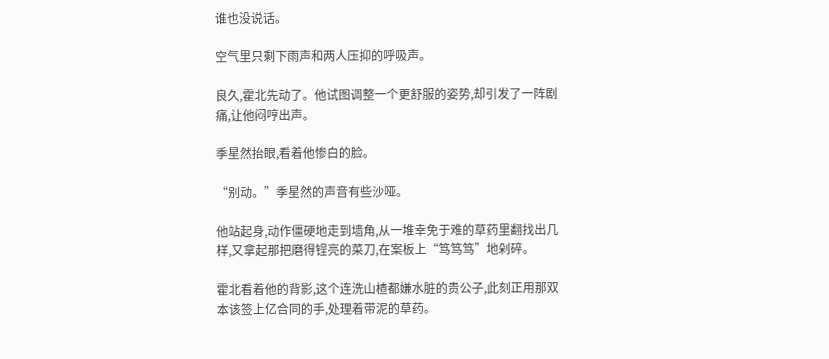谁也没说话。

空气里只剩下雨声和两人压抑的呼吸声。

良久,霍北先动了。他试图调整一个更舒服的姿势,却引发了一阵剧痛,让他闷哼出声。

季星然抬眼,看着他惨白的脸。

“别动。”季星然的声音有些沙哑。

他站起身,动作僵硬地走到墙角,从一堆幸免于难的草药里翻找出几样,又拿起那把磨得锃亮的菜刀,在案板上“笃笃笃”地剁碎。

霍北看着他的背影,这个连洗山楂都嫌水脏的贵公子,此刻正用那双本该签上亿合同的手,处理着带泥的草药。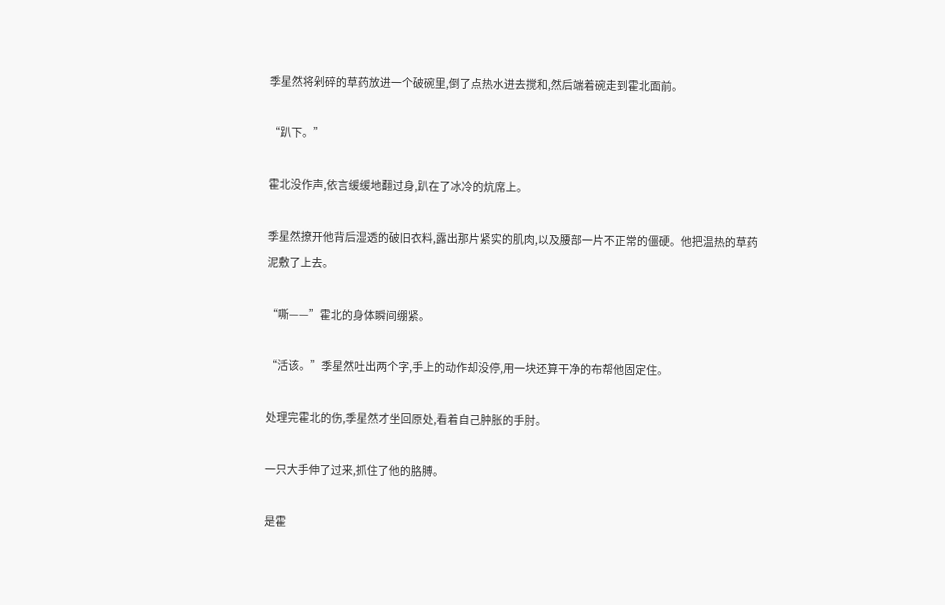季星然将剁碎的草药放进一个破碗里,倒了点热水进去搅和,然后端着碗走到霍北面前。

“趴下。”

霍北没作声,依言缓缓地翻过身,趴在了冰冷的炕席上。

季星然撩开他背后湿透的破旧衣料,露出那片紧实的肌肉,以及腰部一片不正常的僵硬。他把温热的草药泥敷了上去。

“嘶——”霍北的身体瞬间绷紧。

“活该。”季星然吐出两个字,手上的动作却没停,用一块还算干净的布帮他固定住。

处理完霍北的伤,季星然才坐回原处,看着自己肿胀的手肘。

一只大手伸了过来,抓住了他的胳膊。

是霍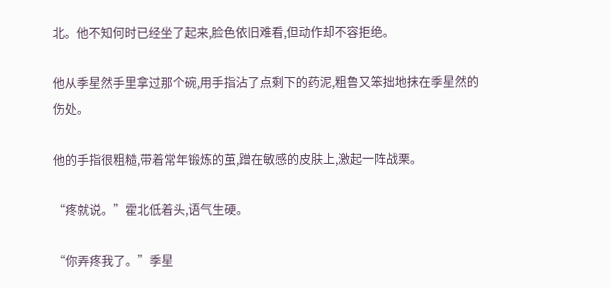北。他不知何时已经坐了起来,脸色依旧难看,但动作却不容拒绝。

他从季星然手里拿过那个碗,用手指沾了点剩下的药泥,粗鲁又笨拙地抹在季星然的伤处。

他的手指很粗糙,带着常年锻炼的茧,蹭在敏感的皮肤上,激起一阵战栗。

“疼就说。”霍北低着头,语气生硬。

“你弄疼我了。”季星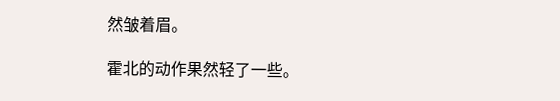然皱着眉。

霍北的动作果然轻了一些。